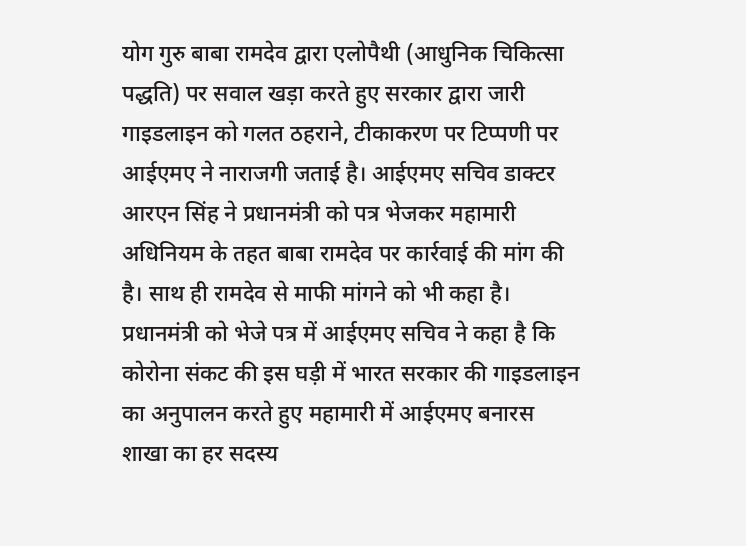योग गुरु बाबा रामदेव द्वारा एलोपैथी (आधुनिक चिकित्सा पद्धति) पर सवाल खड़ा करते हुए सरकार द्वारा जारी गाइडलाइन को गलत ठहराने, टीकाकरण पर टिप्पणी पर आईएमए ने नाराजगी जताई है। आईएमए सचिव डाक्टर आरएन सिंह ने प्रधानमंत्री को पत्र भेजकर महामारी अधिनियम के तहत बाबा रामदेव पर कार्रवाई की मांग की है। साथ ही रामदेव से माफी मांगने को भी कहा है।
प्रधानमंत्री को भेजे पत्र में आईएमए सचिव ने कहा है कि कोरोना संकट की इस घड़ी में भारत सरकार की गाइडलाइन का अनुपालन करते हुए महामारी में आईएमए बनारस शाखा का हर सदस्य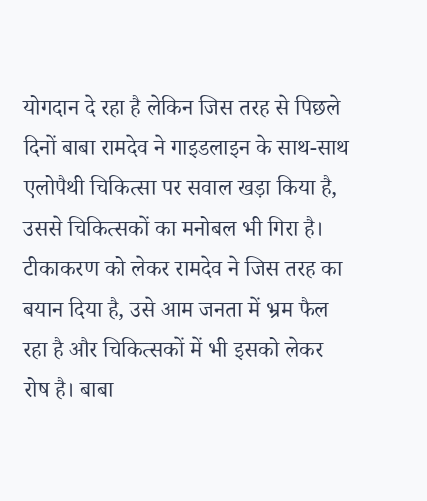योगदान दे रहा है लेकिन जिस तरह से पिछले दिनों बाबा रामदेव ने गाइडलाइन के साथ-साथ एलोपैथी चिकित्सा पर सवाल खड़ा किया है, उससे चिकित्सकों का मनोबल भी गिरा है।
टीकाकरण को लेकर रामदेव ने जिस तरह का बयान दिया है, उसे आम जनता में भ्रम फैल रहा है और चिकित्सकों में भी इसको लेकर रोष है। बाबा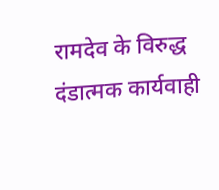रामदेव के विरुद्ध दंडात्मक कार्यवाही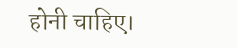होनी चाहिए।